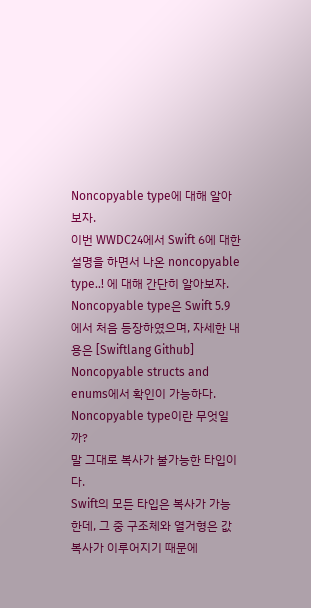Noncopyable type에 대해 알아보자.
이번 WWDC24에서 Swift 6에 대한 설명을 하면서 나온 noncopyable type..! 에 대해 간단히 알아보자.
Noncopyable type은 Swift 5.9에서 처음 등장하였으며, 자세한 내용은 [Swiftlang Github] Noncopyable structs and enums에서 확인이 가능하다.
Noncopyable type이란 무엇일까?
말 그대로 복사가 불가능한 타입이다.
Swift의 모든 타입은 복사가 가능한데, 그 중 구조체와 열거형은 값 복사가 이루어지기 때문에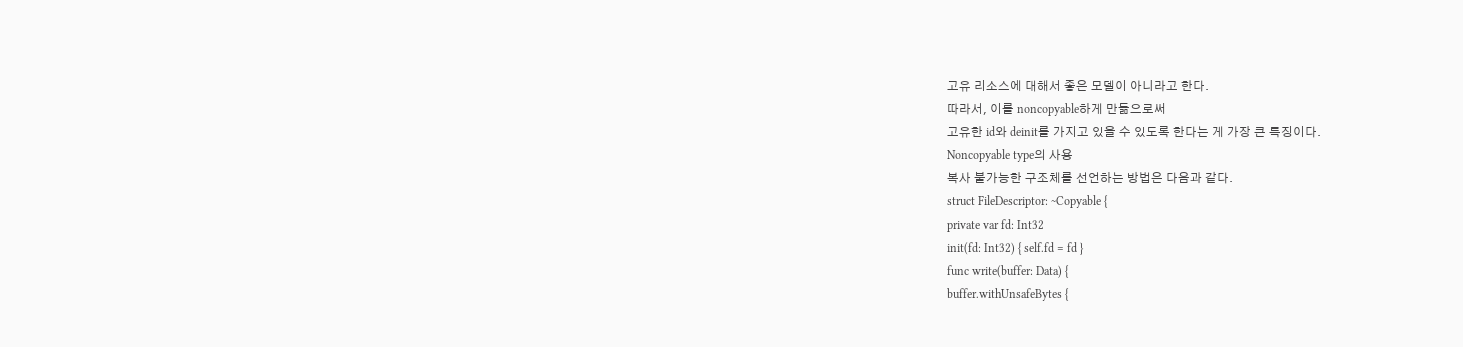고유 리소스에 대해서 좋은 모델이 아니라고 한다.
따라서, 이를 noncopyable하게 만듦으로써
고유한 id와 deinit를 가지고 있을 수 있도록 한다는 게 가장 큰 특징이다.
Noncopyable type의 사용
복사 불가능한 구조체를 선언하는 방법은 다음과 같다.
struct FileDescriptor: ~Copyable {
private var fd: Int32
init(fd: Int32) { self.fd = fd }
func write(buffer: Data) {
buffer.withUnsafeBytes {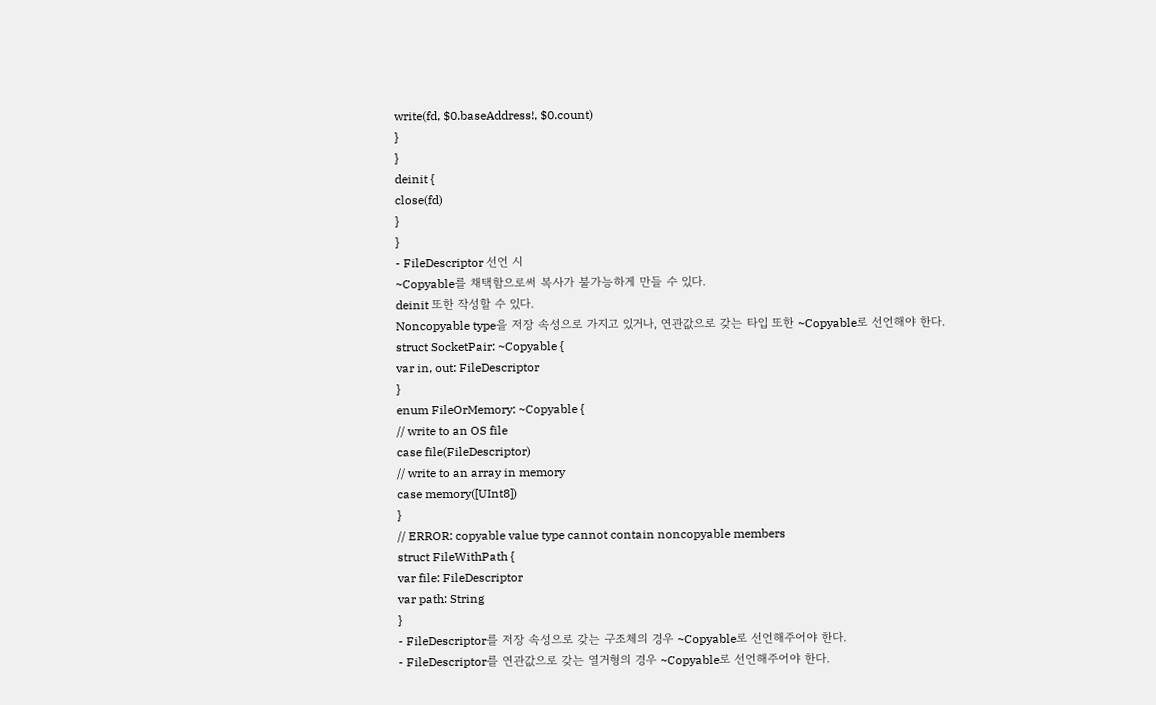write(fd, $0.baseAddress!, $0.count)
}
}
deinit {
close(fd)
}
}
- FileDescriptor 선언 시
~Copyable를 채택함으로써 복사가 불가능하게 만들 수 있다.
deinit 또한 작성할 수 있다.
Noncopyable type을 저장 속성으로 가지고 있거나, 연관값으로 갖는 타입 또한 ~Copyable로 선언해야 한다.
struct SocketPair: ~Copyable {
var in, out: FileDescriptor
}
enum FileOrMemory: ~Copyable {
// write to an OS file
case file(FileDescriptor)
// write to an array in memory
case memory([UInt8])
}
// ERROR: copyable value type cannot contain noncopyable members
struct FileWithPath {
var file: FileDescriptor
var path: String
}
- FileDescriptor를 저장 속성으로 갖는 구조체의 경우 ~Copyable로 선언해주어야 한다.
- FileDescriptor를 연관값으로 갖는 열거형의 경우 ~Copyable로 선언해주어야 한다.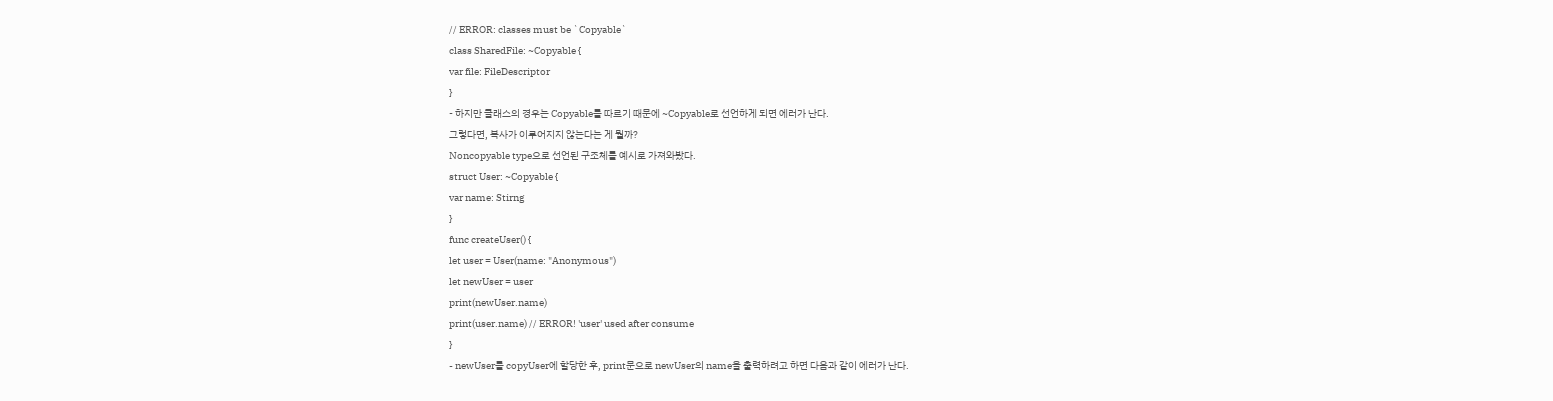// ERROR: classes must be `Copyable`
class SharedFile: ~Copyable {
var file: FileDescriptor
}
- 하지만 클래스의 경우는 Copyable를 따르기 때문에 ~Copyable로 선언하게 되면 에러가 난다.
그렇다면, 복사가 이루어지지 않는다는 게 뭘까?
Noncopyable type으로 선언된 구조체를 예시로 가져와봤다.
struct User: ~Copyable {
var name: Stirng
}
func createUser() {
let user = User(name: "Anonymous")
let newUser = user
print(newUser.name)
print(user.name) // ERROR! 'user' used after consume
}
- newUser를 copyUser에 할당한 후, print문으로 newUser의 name을 출력하려고 하면 다음과 같이 에러가 난다.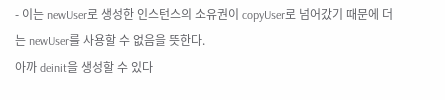- 이는 newUser로 생성한 인스턴스의 소유권이 copyUser로 넘어갔기 때문에 더는 newUser를 사용할 수 없음을 뜻한다.
아까 deinit을 생성할 수 있다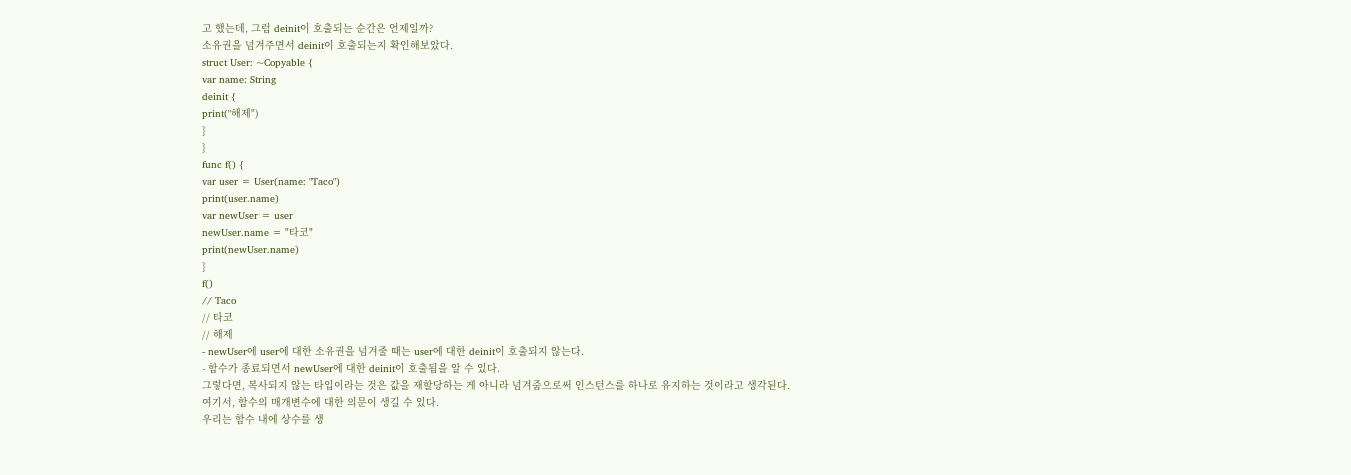고 했는데, 그럼 deinit이 호출되는 순간은 언제일까?
소유권을 넘겨주면서 deinit이 호출되는지 확인해보았다.
struct User: ~Copyable {
var name: String
deinit {
print("해제")
}
}
func f() {
var user = User(name: "Taco")
print(user.name)
var newUser = user
newUser.name = "타코"
print(newUser.name)
}
f()
// Taco
// 타코
// 해제
- newUser에 user에 대한 소유권을 넘겨줄 때는 user에 대한 deinit이 호출되지 않는다.
- 함수가 종료되면서 newUser에 대한 deinit이 호출됨을 알 수 있다.
그렇다면, 복사되지 않는 타입이라는 것은 값을 재할당하는 게 아니라 넘겨줌으로써 인스턴스를 하나로 유지하는 것이라고 생각된다.
여기서, 함수의 매개변수에 대한 의문이 생길 수 있다.
우리는 함수 내에 상수를 생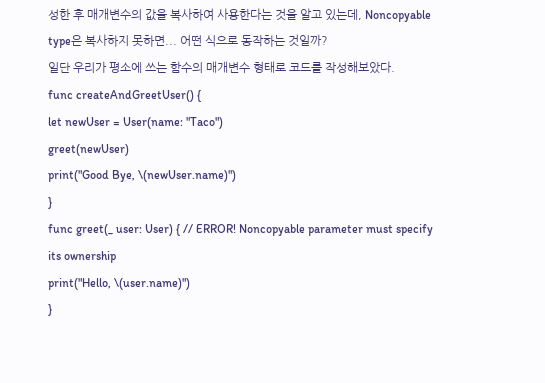성한 후 매개변수의 값을 복사하여 사용한다는 것을 알고 있는데, Noncopyable type은 복사하지 못하면... 어떤 식으로 동작하는 것일까?
일단 우리가 평소에 쓰는 함수의 매개변수 형태로 코드를 작성해보았다.
func createAndGreetUser() {
let newUser = User(name: "Taco")
greet(newUser)
print("Good Bye, \(newUser.name)")
}
func greet(_ user: User) { // ERROR! Noncopyable parameter must specify its ownership
print("Hello, \(user.name)")
}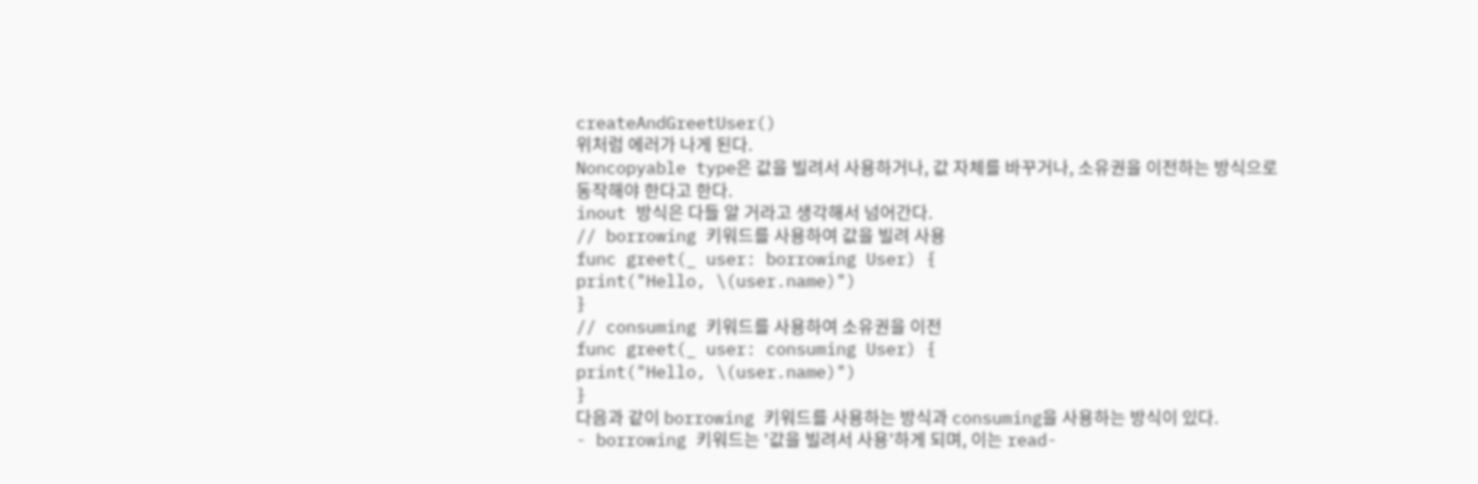createAndGreetUser()
위처럼 에러가 나게 된다.
Noncopyable type은 값을 빌려서 사용하거나, 값 자체를 바꾸거나, 소유권을 이전하는 방식으로 동작해야 한다고 한다.
inout 방식은 다들 알 거라고 생각해서 넘어간다.
// borrowing 키워드를 사용하여 값을 빌려 사용
func greet(_ user: borrowing User) {
print("Hello, \(user.name)")
}
// consuming 키워드를 사용하여 소유권을 이전
func greet(_ user: consuming User) {
print("Hello, \(user.name)")
}
다음과 같이 borrowing 키워드를 사용하는 방식과 consuming을 사용하는 방식이 있다.
- borrowing 키워드는 '값을 빌려서 사용'하게 되며, 이는 read-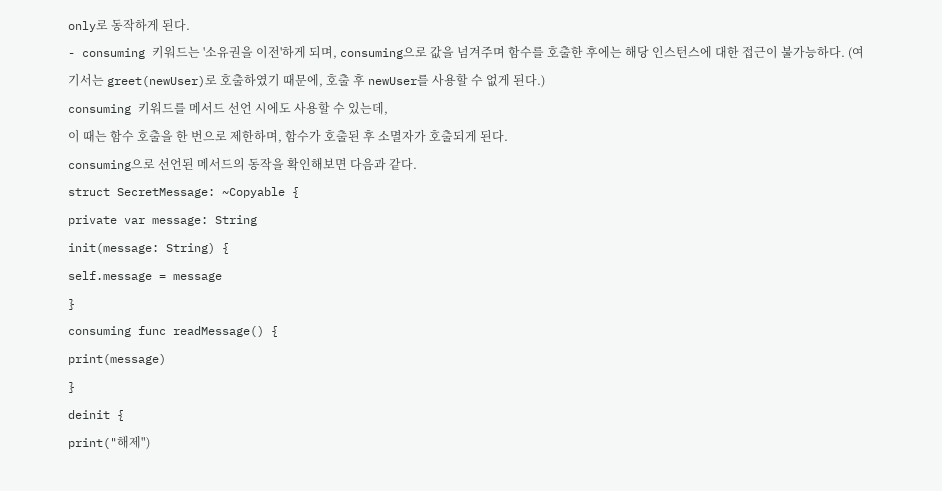only로 동작하게 된다.
- consuming 키워드는 '소유권을 이전'하게 되며, consuming으로 값을 넘겨주며 함수를 호출한 후에는 해당 인스턴스에 대한 접근이 불가능하다. (여기서는 greet(newUser)로 호출하였기 때문에, 호출 후 newUser를 사용할 수 없게 된다.)
consuming 키워드를 메서드 선언 시에도 사용할 수 있는데,
이 때는 함수 호출을 한 번으로 제한하며, 함수가 호출된 후 소멸자가 호출되게 된다.
consuming으로 선언된 메서드의 동작을 확인해보면 다음과 같다.
struct SecretMessage: ~Copyable {
private var message: String
init(message: String) {
self.message = message
}
consuming func readMessage() {
print(message)
}
deinit {
print("해제")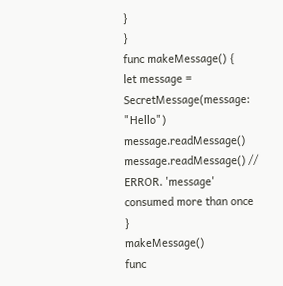}
}
func makeMessage() {
let message = SecretMessage(message: "Hello")
message.readMessage()
message.readMessage() // ERROR. 'message' consumed more than once
}
makeMessage()
func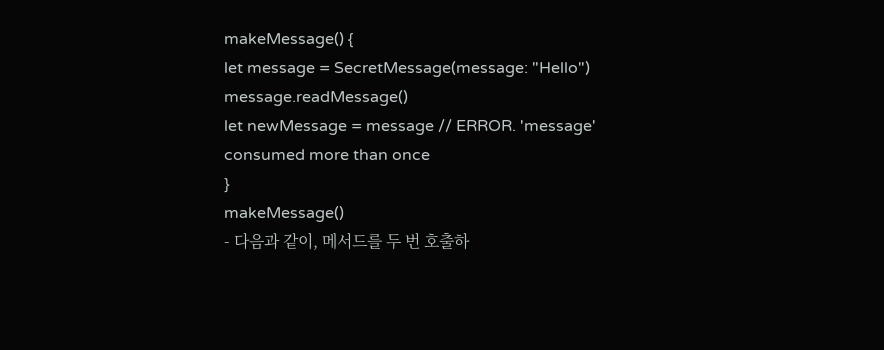makeMessage() {
let message = SecretMessage(message: "Hello")
message.readMessage()
let newMessage = message // ERROR. 'message' consumed more than once
}
makeMessage()
- 다음과 같이, 메서드를 두 번 호출하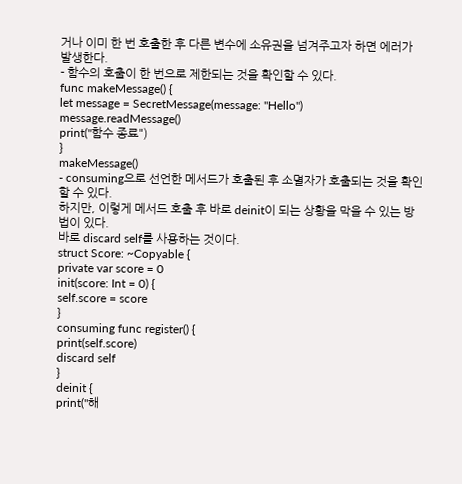거나 이미 한 번 호출한 후 다른 변수에 소유권을 넘겨주고자 하면 에러가 발생한다.
- 함수의 호출이 한 번으로 제한되는 것을 확인할 수 있다.
func makeMessage() {
let message = SecretMessage(message: "Hello")
message.readMessage()
print("함수 종료")
}
makeMessage()
- consuming으로 선언한 메서드가 호출된 후 소멸자가 호출되는 것을 확인할 수 있다.
하지만, 이렇게 메서드 호출 후 바로 deinit이 되는 상황을 막을 수 있는 방법이 있다.
바로 discard self를 사용하는 것이다.
struct Score: ~Copyable {
private var score = 0
init(score: Int = 0) {
self.score = score
}
consuming func register() {
print(self.score)
discard self
}
deinit {
print("해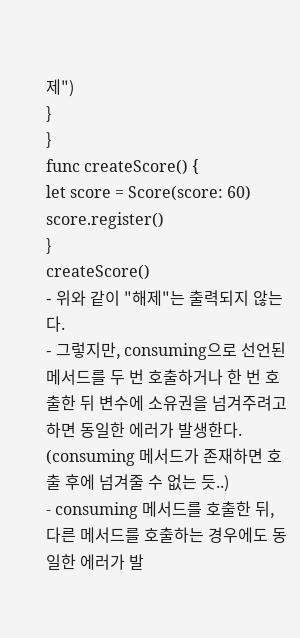제")
}
}
func createScore() {
let score = Score(score: 60)
score.register()
}
createScore()
- 위와 같이 "해제"는 출력되지 않는다.
- 그렇지만, consuming으로 선언된 메서드를 두 번 호출하거나 한 번 호출한 뒤 변수에 소유권을 넘겨주려고 하면 동일한 에러가 발생한다. (consuming 메서드가 존재하면 호출 후에 넘겨줄 수 없는 듯..)
- consuming 메서드를 호출한 뒤, 다른 메서드를 호출하는 경우에도 동일한 에러가 발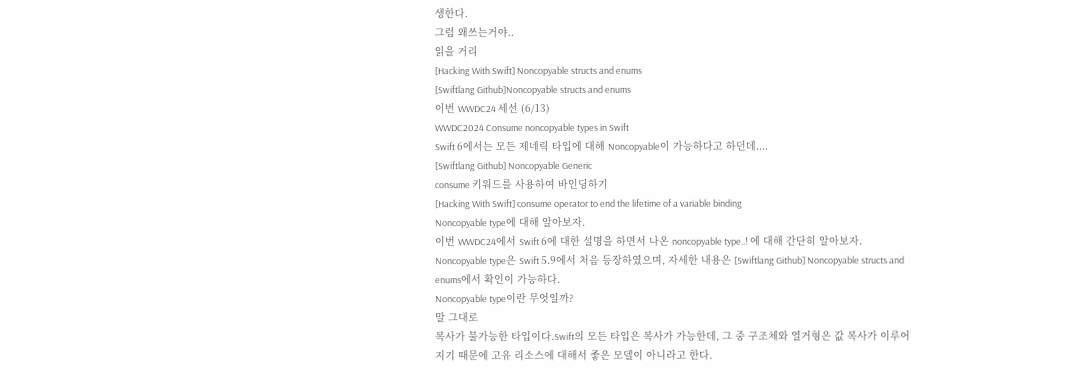생한다.
그럼 왜쓰는거야..
읽을 거리
[Hacking With Swift] Noncopyable structs and enums
[Swiftlang Github]Noncopyable structs and enums
이번 WWDC24 세선 (6/13)
WWDC2024 Consume noncopyable types in Swift
Swift 6에서는 모든 제네릭 타입에 대해 Noncopyable이 가능하다고 하던데....
[Swiftlang Github] Noncopyable Generic
consume 키워드를 사용하여 바인딩하기
[Hacking With Swift] consume operator to end the lifetime of a variable binding
Noncopyable type에 대해 알아보자.
이번 WWDC24에서 Swift 6에 대한 설명을 하면서 나온 noncopyable type..! 에 대해 간단히 알아보자.
Noncopyable type은 Swift 5.9에서 처음 등장하였으며, 자세한 내용은 [Swiftlang Github] Noncopyable structs and enums에서 확인이 가능하다.
Noncopyable type이란 무엇일까?
말 그대로
복사가 불가능한 타입이다.Swift의 모든 타입은 복사가 가능한데, 그 중 구조체와 열거형은 값 복사가 이루어지기 때문에 고유 리소스에 대해서 좋은 모델이 아니라고 한다.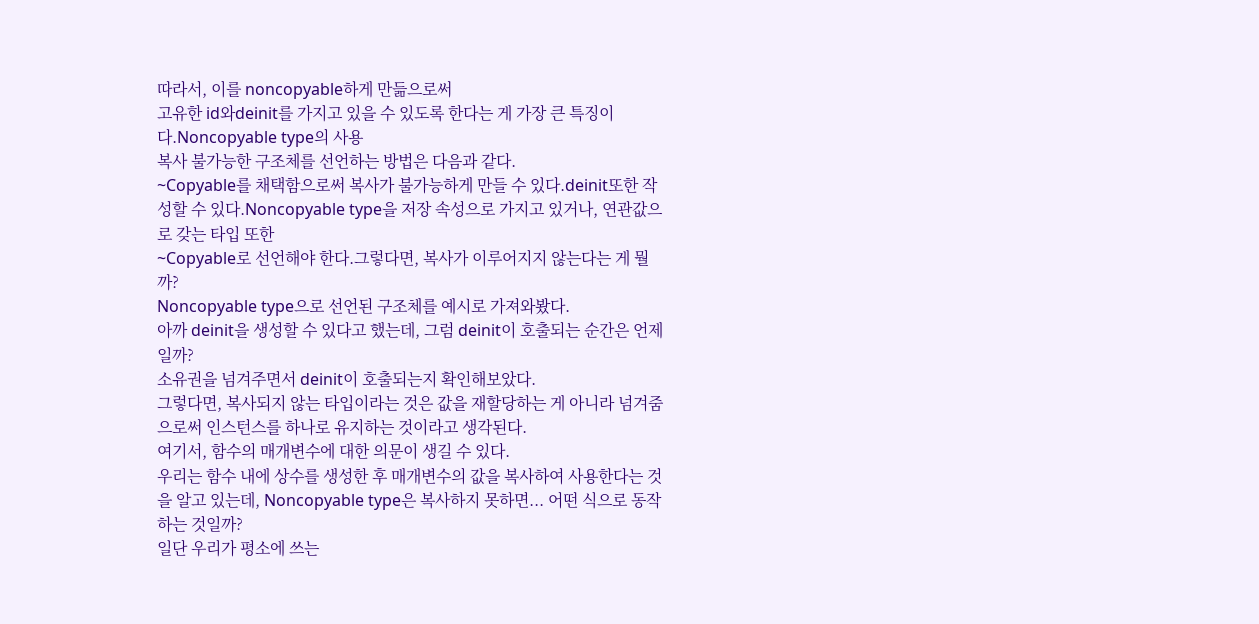따라서, 이를 noncopyable하게 만듦으로써
고유한 id와deinit를 가지고 있을 수 있도록 한다는 게 가장 큰 특징이다.Noncopyable type의 사용
복사 불가능한 구조체를 선언하는 방법은 다음과 같다.
~Copyable를 채택함으로써 복사가 불가능하게 만들 수 있다.deinit또한 작성할 수 있다.Noncopyable type을 저장 속성으로 가지고 있거나, 연관값으로 갖는 타입 또한
~Copyable로 선언해야 한다.그렇다면, 복사가 이루어지지 않는다는 게 뭘까?
Noncopyable type으로 선언된 구조체를 예시로 가져와봤다.
아까 deinit을 생성할 수 있다고 했는데, 그럼 deinit이 호출되는 순간은 언제일까?
소유권을 넘겨주면서 deinit이 호출되는지 확인해보았다.
그렇다면, 복사되지 않는 타입이라는 것은 값을 재할당하는 게 아니라 넘겨줌으로써 인스턴스를 하나로 유지하는 것이라고 생각된다.
여기서, 함수의 매개변수에 대한 의문이 생길 수 있다.
우리는 함수 내에 상수를 생성한 후 매개변수의 값을 복사하여 사용한다는 것을 알고 있는데, Noncopyable type은 복사하지 못하면... 어떤 식으로 동작하는 것일까?
일단 우리가 평소에 쓰는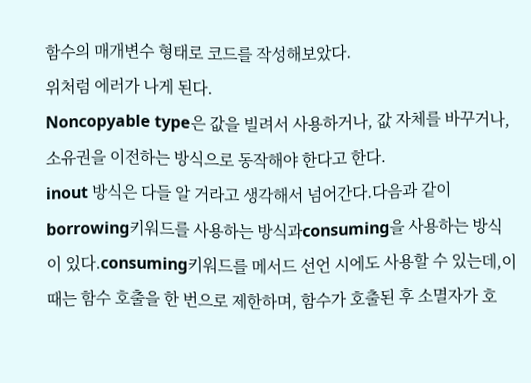함수의 매개변수 형태로 코드를 작성해보았다.
위처럼 에러가 나게 된다.
Noncopyable type은 값을 빌려서 사용하거나, 값 자체를 바꾸거나, 소유권을 이전하는 방식으로 동작해야 한다고 한다.
inout 방식은 다들 알 거라고 생각해서 넘어간다.다음과 같이
borrowing키워드를 사용하는 방식과consuming을 사용하는 방식이 있다.consuming키워드를 메서드 선언 시에도 사용할 수 있는데,이 때는 함수 호출을 한 번으로 제한하며, 함수가 호출된 후 소멸자가 호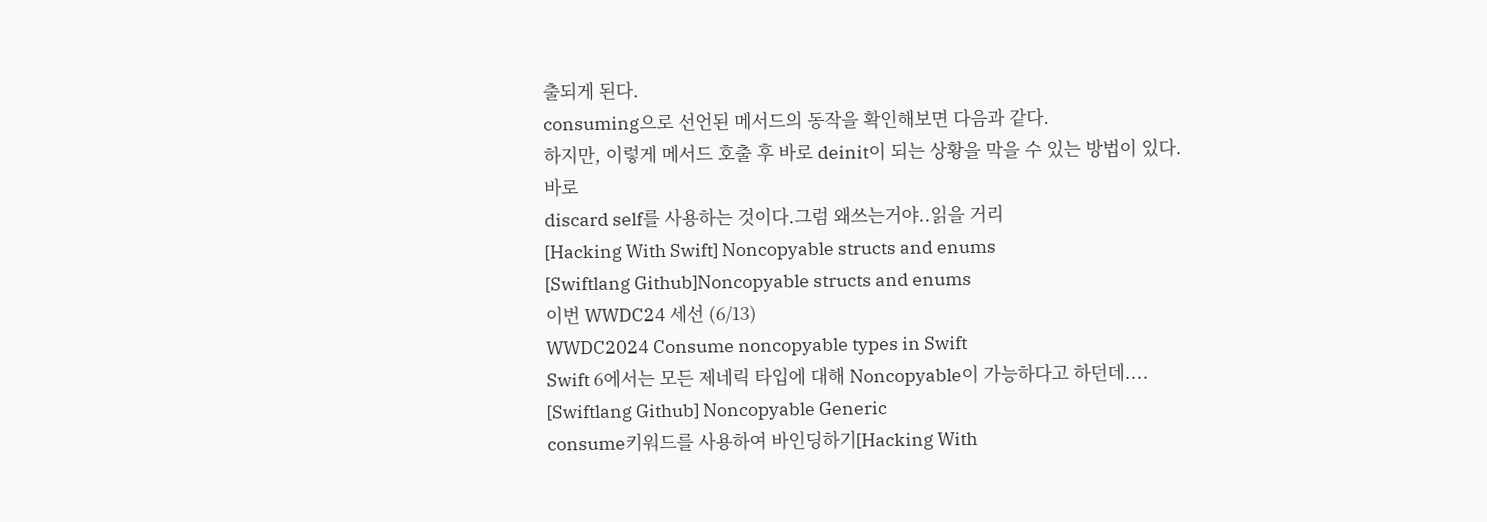출되게 된다.
consuming으로 선언된 메서드의 동작을 확인해보면 다음과 같다.
하지만, 이렇게 메서드 호출 후 바로 deinit이 되는 상황을 막을 수 있는 방법이 있다.
바로
discard self를 사용하는 것이다.그럼 왜쓰는거야..읽을 거리
[Hacking With Swift] Noncopyable structs and enums
[Swiftlang Github]Noncopyable structs and enums
이번 WWDC24 세선 (6/13)
WWDC2024 Consume noncopyable types in Swift
Swift 6에서는 모든 제네릭 타입에 대해 Noncopyable이 가능하다고 하던데....
[Swiftlang Github] Noncopyable Generic
consume키워드를 사용하여 바인딩하기[Hacking With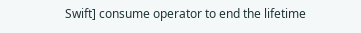Swift] consume operator to end the lifetime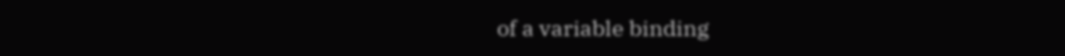of a variable binding